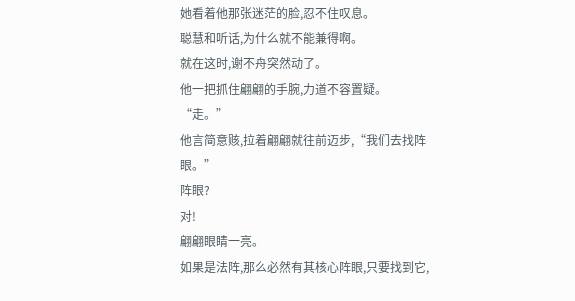她看着他那张迷茫的脸,忍不住叹息。
聪慧和听话,为什么就不能兼得啊。
就在这时,谢不舟突然动了。
他一把抓住翩翩的手腕,力道不容置疑。
“走。”
他言简意赅,拉着翩翩就往前迈步,“我们去找阵眼。”
阵眼?
对!
翩翩眼睛一亮。
如果是法阵,那么必然有其核心阵眼,只要找到它,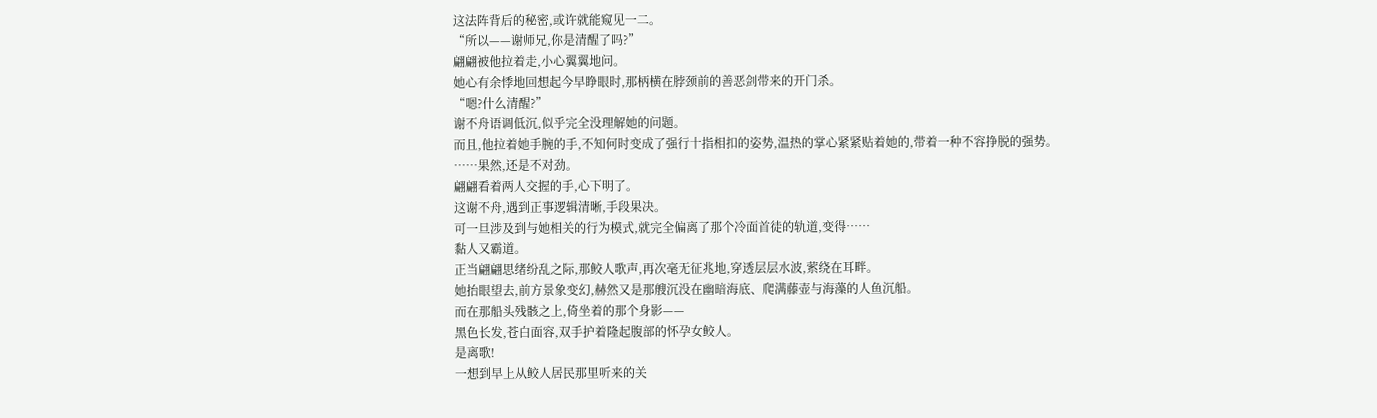这法阵背后的秘密,或许就能窥见一二。
“所以——谢师兄,你是清醒了吗?”
翩翩被他拉着走,小心翼翼地问。
她心有余悸地回想起今早睁眼时,那柄横在脖颈前的善恶剑带来的开门杀。
“嗯?什么清醒?”
谢不舟语调低沉,似乎完全没理解她的问题。
而且,他拉着她手腕的手,不知何时变成了强行十指相扣的姿势,温热的掌心紧紧贴着她的,带着一种不容挣脱的强势。
……果然,还是不对劲。
翩翩看着两人交握的手,心下明了。
这谢不舟,遇到正事逻辑清晰,手段果决。
可一旦涉及到与她相关的行为模式,就完全偏离了那个冷面首徒的轨道,变得……
黏人又霸道。
正当翩翩思绪纷乱之际,那鲛人歌声,再次毫无征兆地,穿透层层水波,萦绕在耳畔。
她抬眼望去,前方景象变幻,赫然又是那艘沉没在幽暗海底、爬满藤壶与海藻的人鱼沉船。
而在那船头残骸之上,倚坐着的那个身影——
黑色长发,苍白面容,双手护着隆起腹部的怀孕女鲛人。
是离歌!
一想到早上从鲛人居民那里听来的关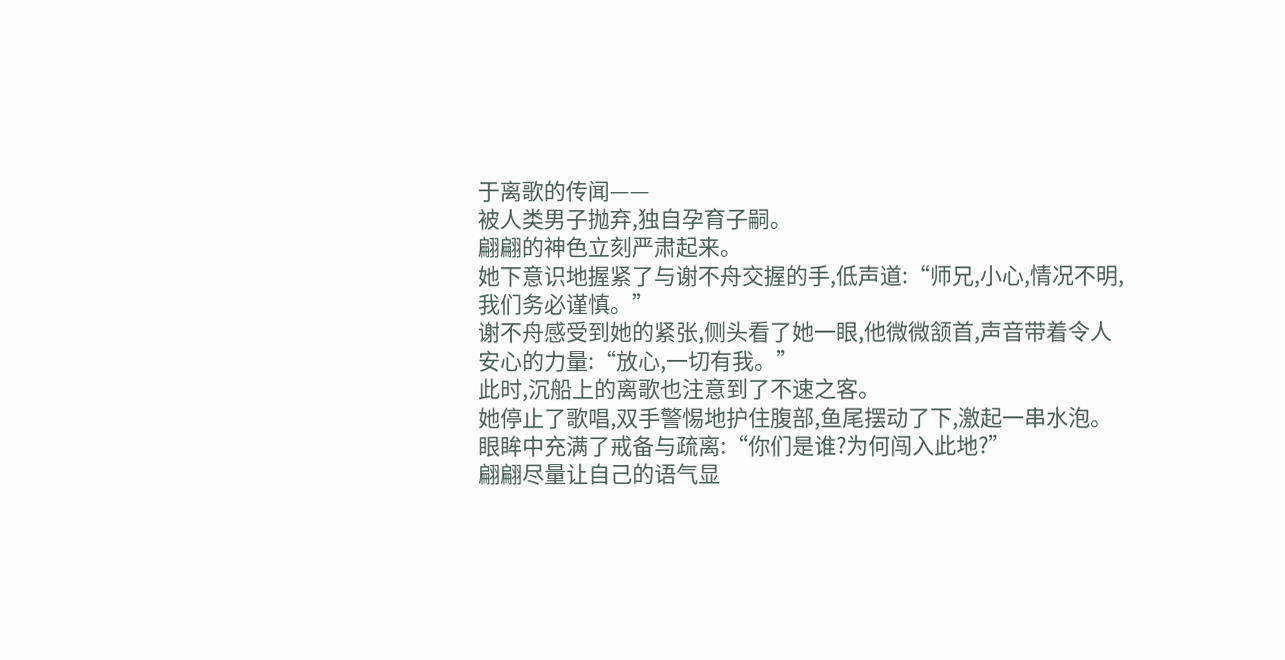于离歌的传闻——
被人类男子抛弃,独自孕育子嗣。
翩翩的神色立刻严肃起来。
她下意识地握紧了与谢不舟交握的手,低声道:“师兄,小心,情况不明,我们务必谨慎。”
谢不舟感受到她的紧张,侧头看了她一眼,他微微颔首,声音带着令人安心的力量:“放心,一切有我。”
此时,沉船上的离歌也注意到了不速之客。
她停止了歌唱,双手警惕地护住腹部,鱼尾摆动了下,激起一串水泡。
眼眸中充满了戒备与疏离:“你们是谁?为何闯入此地?”
翩翩尽量让自己的语气显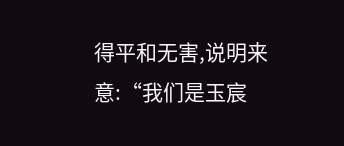得平和无害,说明来意:“我们是玉宸